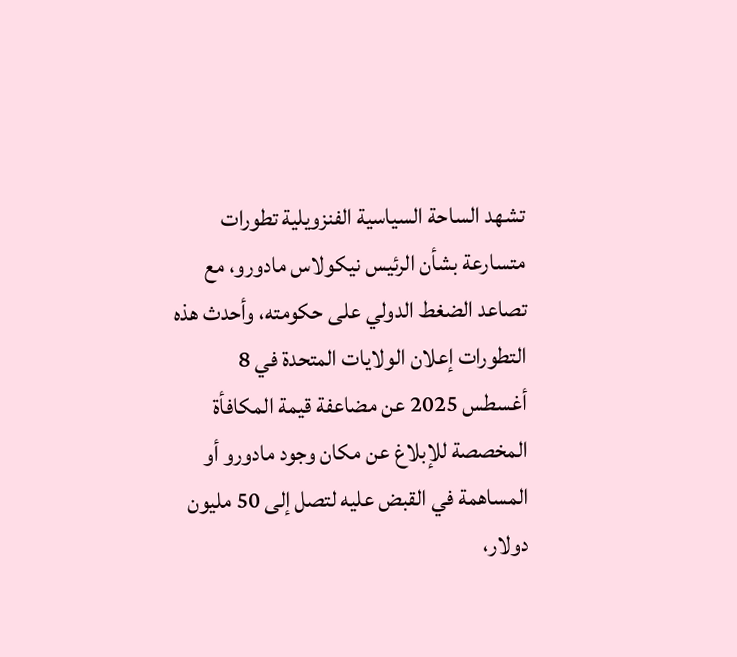تشهد الساحة السياسية الفنزويلية تطورات متسارعة بشأن الرئيس نيكولاس مادورو، مع تصاعد الضغط الدولي على حكومته، وأحدث هذه التطورات إعلان الولايات المتحدة في 8 أغسطس 2025 عن مضاعفة قيمة المكافأة المخصصة للإبلاغ عن مكان وجود مادورو أو المساهمة في القبض عليه لتصل إلى 50 مليون دولار،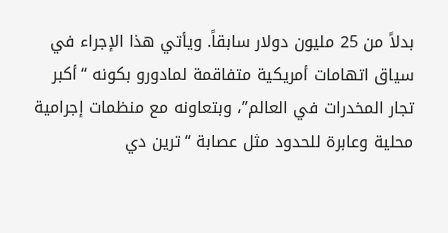بدلاً من 25 مليون دولار سابقاً. ويأتي هذا الإجراء في سياق اتهامات أمريكية متفاقمة لمادورو بكونه “أكبر تجار المخدرات في العالم”، وبتعاونه مع منظمات إجرامية محلية وعابرة للحدود مثل عصابة “ترين دي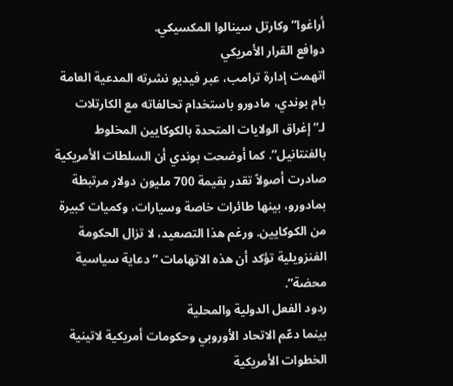أراغوا” وكارتل سينالوا المكسيكي.
دوافع القرار الأمريكي
اتهمت إدارة ترامب، عبر فيديو نشرته المدعية العامة بام بوندي، مادورو باستخدام تحالفاته مع الكارتلات لـ”إغراق الولايات المتحدة بالكوكايين المخلوط بالفنتانيل”. كما أوضحت بوندي أن السلطات الأمريكية صادرت أصولاً تقدر بقيمة 700 مليون دولار مرتبطة بمادورو، بينها طائرات خاصة وسيارات، وكميات كبيرة من الكوكايين. ورغم هذا التصعيد، لا تزال الحكومة الفنزويلية تؤكد أن هذه الاتهامات “دعاية سياسية محضة”.
ردود الفعل الدولية والمحلية
بينما دعّم الاتحاد الأوروبي وحكومات أمريكية لاتينية الخطوات الأمريكية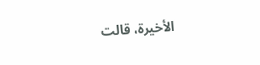الأخيرة، قالت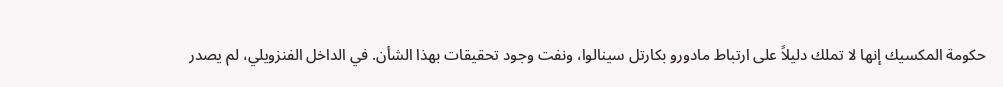حكومة المكسيك إنها لا تملك دليلاً على ارتباط مادورو بكارتل سينالوا، ونفت وجود تحقيقات بهذا الشأن. في الداخل الفنزويلي، لم يصدر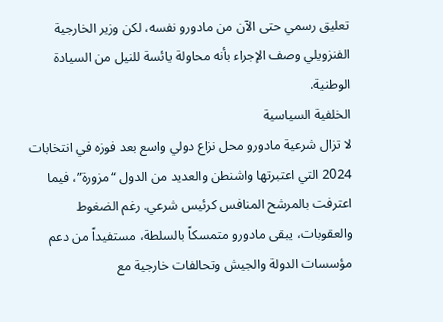تعليق رسمي حتى الآن من مادورو نفسه، لكن وزير الخارجية الفنزويلي وصف الإجراء بأنه محاولة يائسة للنيل من السيادة الوطنية.
الخلفية السياسية
لا تزال شرعية مادورو محل نزاع دولي واسع بعد فوزه في انتخابات 2024 التي اعتبرتها واشنطن والعديد من الدول “مزورة”، فيما اعترفت بالمرشح المنافس كرئيس شرعي. رغم الضغوط والعقوبات، يبقى مادورو متمسكاً بالسلطة، مستفيداً من دعم مؤسسات الدولة والجيش وتحالفات خارجية مع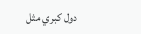دول كبري مثل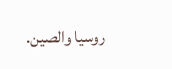روسيا والصين.